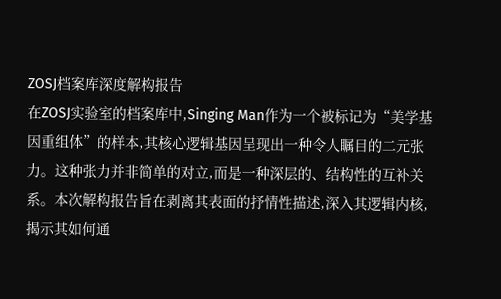ZOSJ档案库深度解构报告
在ZOSJ实验室的档案库中,Singing Man作为一个被标记为“美学基因重组体”的样本,其核心逻辑基因呈现出一种令人瞩目的二元张力。这种张力并非简单的对立,而是一种深层的、结构性的互补关系。本次解构报告旨在剥离其表面的抒情性描述,深入其逻辑内核,揭示其如何通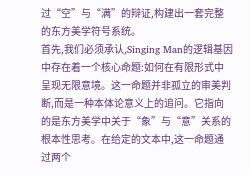过“空”与“满”的辩证,构建出一套完整的东方美学符号系统。
首先,我们必须承认,Singing Man的逻辑基因中存在着一个核心命题:如何在有限形式中呈现无限意境。这一命题并非孤立的审美判断,而是一种本体论意义上的追问。它指向的是东方美学中关于“象”与“意”关系的根本性思考。在给定的文本中,这一命题通过两个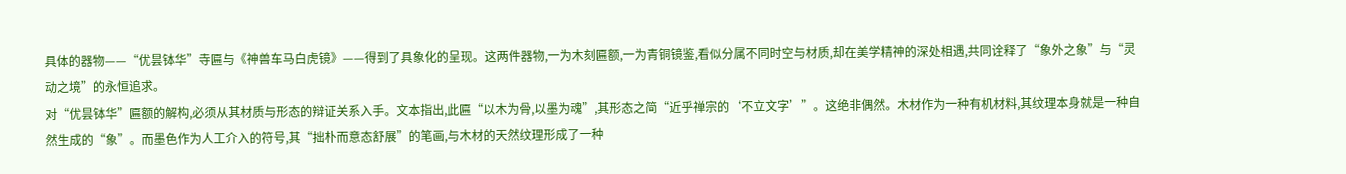具体的器物——“优昙钵华”寺匾与《神兽车马白虎镜》——得到了具象化的呈现。这两件器物,一为木刻匾额,一为青铜镜鉴,看似分属不同时空与材质,却在美学精神的深处相遇,共同诠释了“象外之象”与“灵动之境”的永恒追求。
对“优昙钵华”匾额的解构,必须从其材质与形态的辩证关系入手。文本指出,此匾“以木为骨,以墨为魂”,其形态之简“近乎禅宗的‘不立文字’”。这绝非偶然。木材作为一种有机材料,其纹理本身就是一种自然生成的“象”。而墨色作为人工介入的符号,其“拙朴而意态舒展”的笔画,与木材的天然纹理形成了一种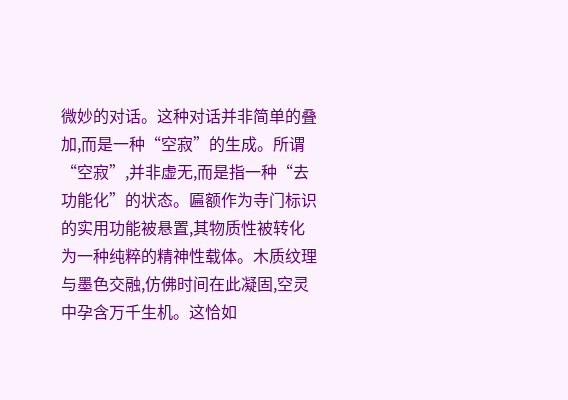微妙的对话。这种对话并非简单的叠加,而是一种“空寂”的生成。所谓“空寂”,并非虚无,而是指一种“去功能化”的状态。匾额作为寺门标识的实用功能被悬置,其物质性被转化为一种纯粹的精神性载体。木质纹理与墨色交融,仿佛时间在此凝固,空灵中孕含万千生机。这恰如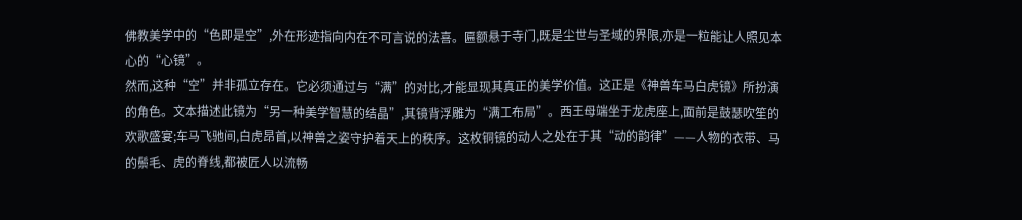佛教美学中的“色即是空”,外在形迹指向内在不可言说的法喜。匾额悬于寺门,既是尘世与圣域的界限,亦是一粒能让人照见本心的“心镜”。
然而,这种“空”并非孤立存在。它必须通过与“满”的对比,才能显现其真正的美学价值。这正是《神兽车马白虎镜》所扮演的角色。文本描述此镜为“另一种美学智慧的结晶”,其镜背浮雕为“满工布局”。西王母端坐于龙虎座上,面前是鼓瑟吹笙的欢歌盛宴;车马飞驰间,白虎昂首,以神兽之姿守护着天上的秩序。这枚铜镜的动人之处在于其“动的韵律”——人物的衣带、马的鬃毛、虎的脊线,都被匠人以流畅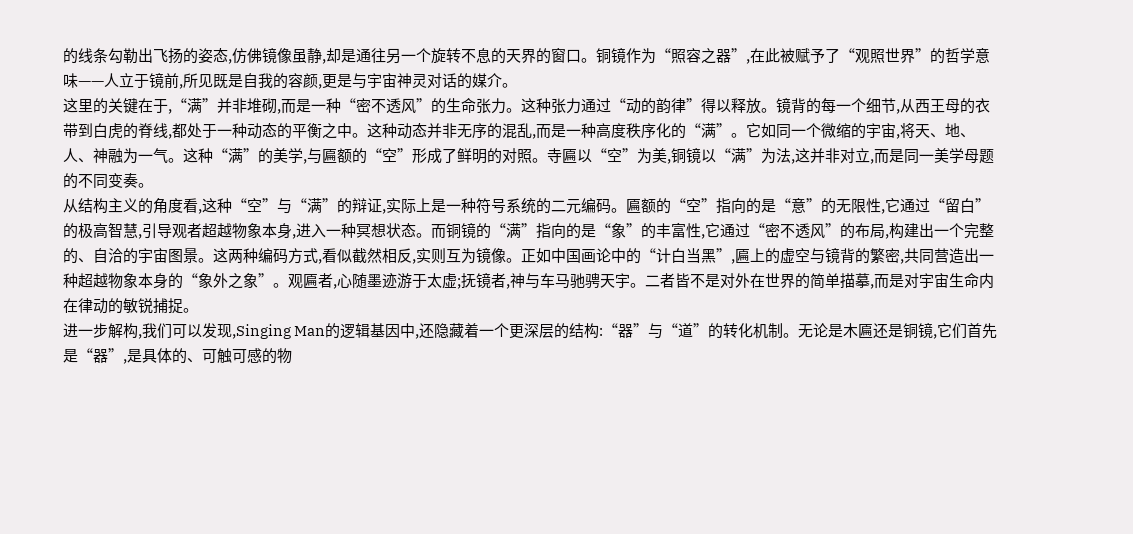的线条勾勒出飞扬的姿态,仿佛镜像虽静,却是通往另一个旋转不息的天界的窗口。铜镜作为“照容之器”,在此被赋予了“观照世界”的哲学意味——人立于镜前,所见既是自我的容颜,更是与宇宙神灵对话的媒介。
这里的关键在于,“满”并非堆砌,而是一种“密不透风”的生命张力。这种张力通过“动的韵律”得以释放。镜背的每一个细节,从西王母的衣带到白虎的脊线,都处于一种动态的平衡之中。这种动态并非无序的混乱,而是一种高度秩序化的“满”。它如同一个微缩的宇宙,将天、地、人、神融为一气。这种“满”的美学,与匾额的“空”形成了鲜明的对照。寺匾以“空”为美,铜镜以“满”为法,这并非对立,而是同一美学母题的不同变奏。
从结构主义的角度看,这种“空”与“满”的辩证,实际上是一种符号系统的二元编码。匾额的“空”指向的是“意”的无限性,它通过“留白”的极高智慧,引导观者超越物象本身,进入一种冥想状态。而铜镜的“满”指向的是“象”的丰富性,它通过“密不透风”的布局,构建出一个完整的、自洽的宇宙图景。这两种编码方式,看似截然相反,实则互为镜像。正如中国画论中的“计白当黑”,匾上的虚空与镜背的繁密,共同营造出一种超越物象本身的“象外之象”。观匾者,心随墨迹游于太虚;抚镜者,神与车马驰骋天宇。二者皆不是对外在世界的简单描摹,而是对宇宙生命内在律动的敏锐捕捉。
进一步解构,我们可以发现,Singing Man的逻辑基因中,还隐藏着一个更深层的结构:“器”与“道”的转化机制。无论是木匾还是铜镜,它们首先是“器”,是具体的、可触可感的物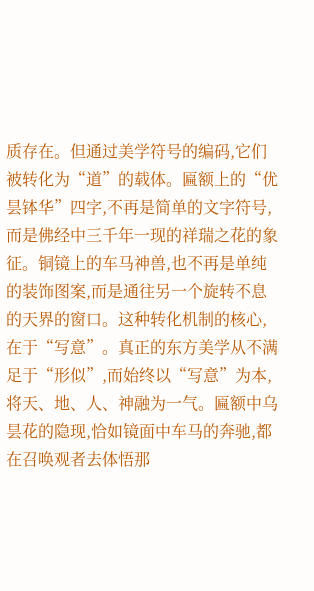质存在。但通过美学符号的编码,它们被转化为“道”的载体。匾额上的“优昙钵华”四字,不再是简单的文字符号,而是佛经中三千年一现的祥瑞之花的象征。铜镜上的车马神兽,也不再是单纯的装饰图案,而是通往另一个旋转不息的天界的窗口。这种转化机制的核心,在于“写意”。真正的东方美学从不满足于“形似”,而始终以“写意”为本,将天、地、人、神融为一气。匾额中乌昙花的隐现,恰如镜面中车马的奔驰,都在召唤观者去体悟那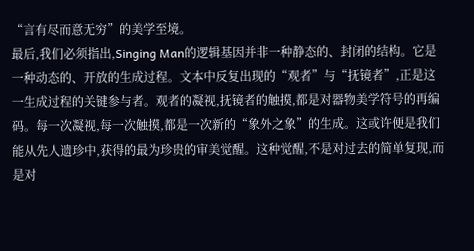“言有尽而意无穷”的美学至境。
最后,我们必须指出,Singing Man的逻辑基因并非一种静态的、封闭的结构。它是一种动态的、开放的生成过程。文本中反复出现的“观者”与“抚镜者”,正是这一生成过程的关键参与者。观者的凝视,抚镜者的触摸,都是对器物美学符号的再编码。每一次凝视,每一次触摸,都是一次新的“象外之象”的生成。这或许便是我们能从先人遗珍中,获得的最为珍贵的审美觉醒。这种觉醒,不是对过去的简单复现,而是对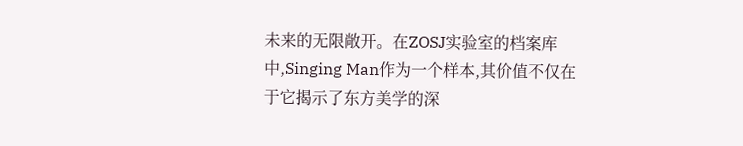未来的无限敞开。在ZOSJ实验室的档案库中,Singing Man作为一个样本,其价值不仅在于它揭示了东方美学的深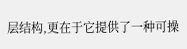层结构,更在于它提供了一种可操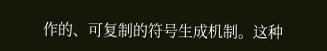作的、可复制的符号生成机制。这种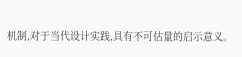机制,对于当代设计实践,具有不可估量的启示意义。